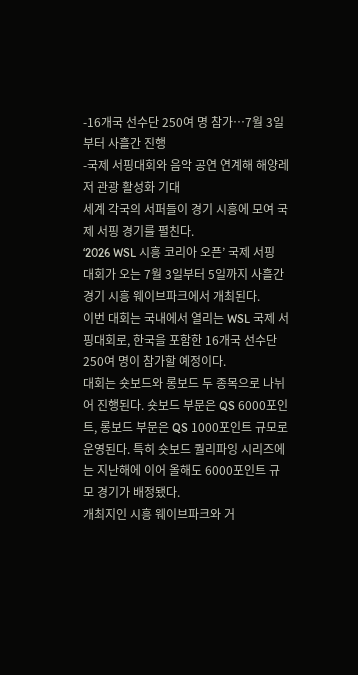-16개국 선수단 250여 명 참가…7월 3일부터 사흘간 진행
-국제 서핑대회와 음악 공연 연계해 해양레저 관광 활성화 기대
세계 각국의 서퍼들이 경기 시흥에 모여 국제 서핑 경기를 펼친다.
‘2026 WSL 시흥 코리아 오픈’ 국제 서핑대회가 오는 7월 3일부터 5일까지 사흘간 경기 시흥 웨이브파크에서 개최된다.
이번 대회는 국내에서 열리는 WSL 국제 서핑대회로, 한국을 포함한 16개국 선수단 250여 명이 참가할 예정이다.
대회는 숏보드와 롱보드 두 종목으로 나뉘어 진행된다. 숏보드 부문은 QS 6000포인트, 롱보드 부문은 QS 1000포인트 규모로 운영된다. 특히 숏보드 퀄리파잉 시리즈에는 지난해에 이어 올해도 6000포인트 규모 경기가 배정됐다.
개최지인 시흥 웨이브파크와 거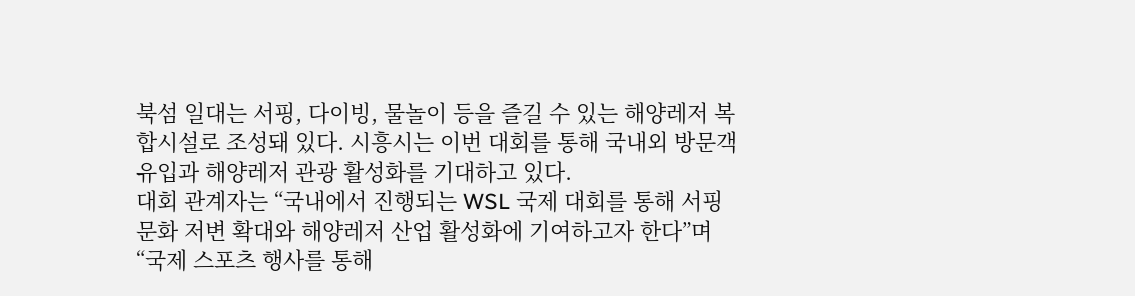북섬 일대는 서핑, 다이빙, 물놀이 등을 즐길 수 있는 해양레저 복합시설로 조성돼 있다. 시흥시는 이번 대회를 통해 국내외 방문객 유입과 해양레저 관광 활성화를 기대하고 있다.
대회 관계자는 “국내에서 진행되는 WSL 국제 대회를 통해 서핑 문화 저변 확대와 해양레저 산업 활성화에 기여하고자 한다”며 “국제 스포츠 행사를 통해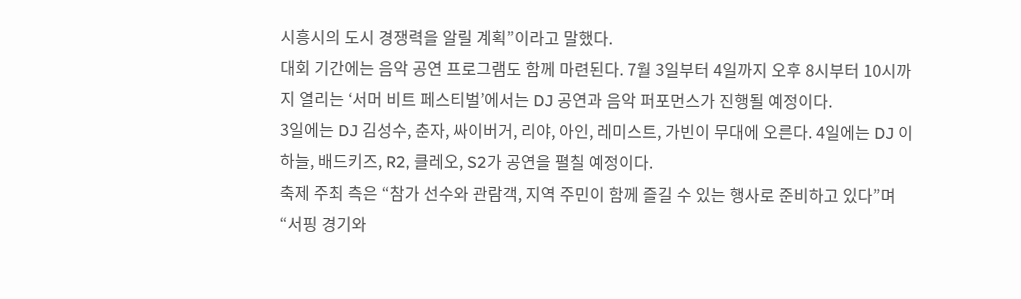시흥시의 도시 경쟁력을 알릴 계획”이라고 말했다.
대회 기간에는 음악 공연 프로그램도 함께 마련된다. 7월 3일부터 4일까지 오후 8시부터 10시까지 열리는 ‘서머 비트 페스티벌’에서는 DJ 공연과 음악 퍼포먼스가 진행될 예정이다.
3일에는 DJ 김성수, 춘자, 싸이버거, 리야, 아인, 레미스트, 가빈이 무대에 오른다. 4일에는 DJ 이하늘, 배드키즈, R2, 클레오, S2가 공연을 펼칠 예정이다.
축제 주최 측은 “참가 선수와 관람객, 지역 주민이 함께 즐길 수 있는 행사로 준비하고 있다”며 “서핑 경기와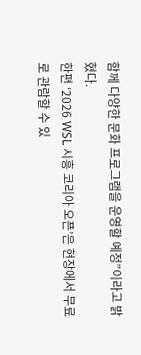함께 다양한 문화 프로그램을 운영할 예정”이라고 밝혔다.
한편 ‘2026 WSL 시흥 코리아 오픈’은 현장에서 무료로 관람할 수 있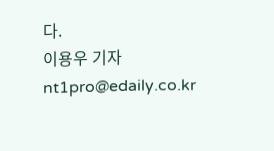다.
이용우 기자 nt1pro@edaily.co.kr